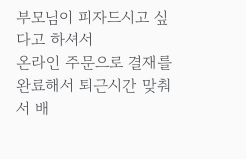부모님이 피자드시고 싶다고 하셔서
온라인 주문으로 결재를 완료해서 퇴근시간 맞춰서 배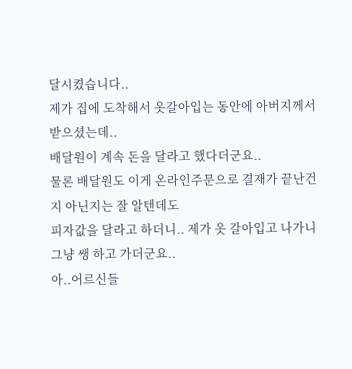달시켰습니다..
제가 집에 도착해서 옷갈아입는 동안에 아버지께서 받으셨는데..
배달원이 계속 돈을 달라고 했다더군요..
물론 배달원도 이게 온라인주문으로 결재가 끝난건지 아닌지는 잘 알텐데도
피자값을 달라고 하더니.. 제가 옷 갈아입고 나가니 그냥 쌩 하고 가더군요..
아..어르신들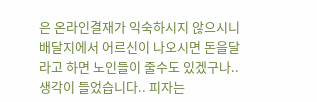은 온라인결재가 익숙하시지 않으시니
배달지에서 어르신이 나오시면 돈을달라고 하면 노인들이 줄수도 있겠구나..
생각이 들었습니다.. 피자는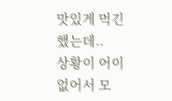맛있게 먹긴 했는데..
상황이 어이없어서 모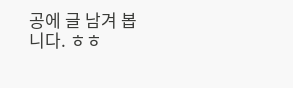공에 글 남겨 봅니다. ㅎㅎ